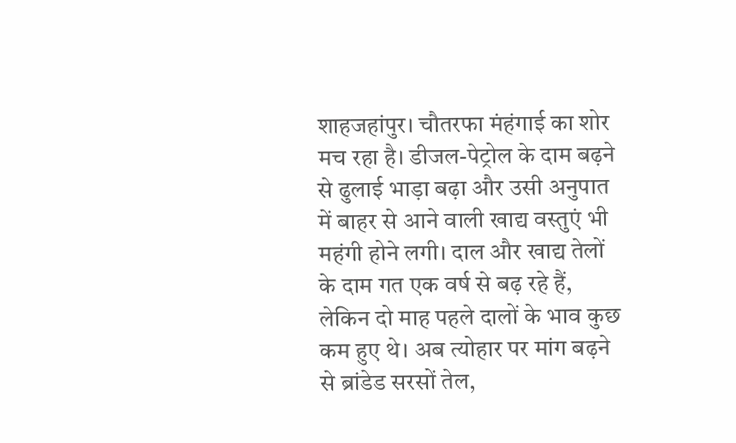शाहजहांपुर। चौतरफा मंहंगाई का शोर मच रहा है। डीजल-पेट्रोल के दाम बढ़ने से ढुलाई भाड़ा बढ़ा और उसी अनुपात में बाहर से आने वाली खाद्य वस्तुएं भी महंगी होने लगी। दाल और खाद्य तेलों के दाम गत एक वर्ष से बढ़ रहे हैं, लेकिन दो माह पहले दालों के भाव कुछ कम हुए थे। अब त्योहार पर मांग बढ़ने से ब्रांडेड सरसों तेल,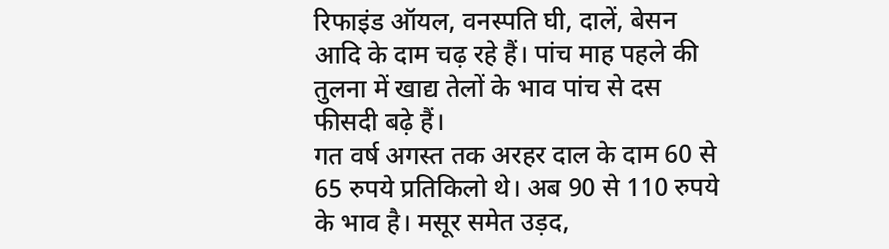रिफाइंड ऑयल, वनस्पति घी, दालें, बेसन आदि के दाम चढ़ रहे हैं। पांच माह पहले की तुलना में खाद्य तेलों के भाव पांच से दस फीसदी बढ़े हैं।
गत वर्ष अगस्त तक अरहर दाल के दाम 60 से 65 रुपये प्रतिकिलो थे। अब 90 से 110 रुपये के भाव है। मसूर समेत उड़द,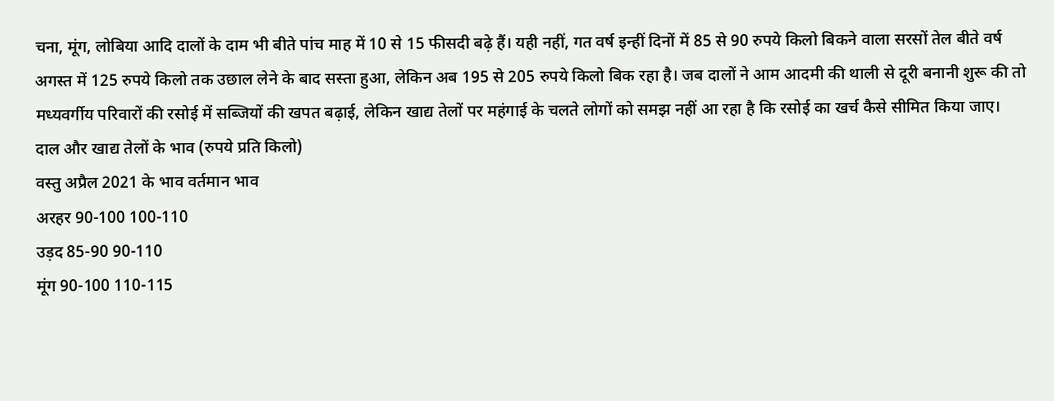चना, मूंग, लोबिया आदि दालों के दाम भी बीते पांच माह में 10 से 15 फीसदी बढ़े हैं। यही नहीं, गत वर्ष इन्हीं दिनों में 85 से 90 रुपये किलो बिकने वाला सरसों तेल बीते वर्ष अगस्त में 125 रुपये किलो तक उछाल लेने के बाद सस्ता हुआ, लेकिन अब 195 से 205 रुपये किलो बिक रहा है। जब दालों ने आम आदमी की थाली से दूरी बनानी शुरू की तो मध्यवर्गीय परिवारों की रसोई में सब्जियों की खपत बढ़ाई, लेकिन खाद्य तेलों पर महंगाई के चलते लोगों को समझ नहीं आ रहा है कि रसोई का खर्च कैसे सीमित किया जाए।
दाल और खाद्य तेलों के भाव (रुपये प्रति किलो)
वस्तु अप्रैल 2021 के भाव वर्तमान भाव
अरहर 90-100 100-110
उड़द 85-90 90-110
मूंग 90-100 110-115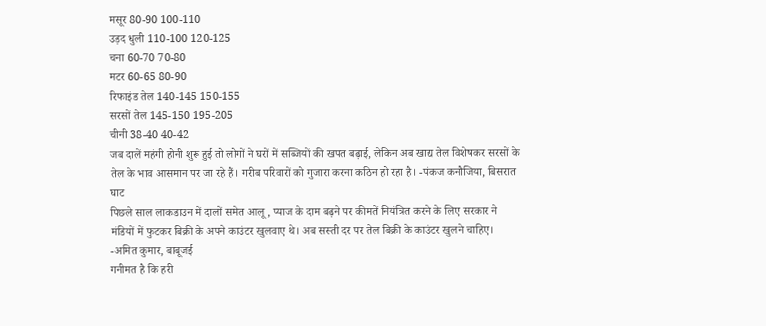मसूर 80-90 100-110
उड़द धुली 110-100 120-125
चना 60-70 70-80
मटर 60-65 80-90
रिफाइंड तेल 140-145 150-155
सरसों तेल 145-150 195-205
चीनी 38-40 40-42
जब दालें महंगी होनी शुरू हुई तो लोगों ने घरों में सब्जियों की खपत बढ़ाई, लेकिन अब खाद्य तेल विशेषकर सरसों के तेल के भाव आसमान पर जा रहे हैं। गरीब परिवारों को गुजारा करना कठिन हो रहा है। -पंकज कनौजिया, बिसरात घाट
पिछले साल लाकडाउन में दालों समेत आलू, प्याज के दाम बढ़ने पर कीमतें नियंत्रित करने के लिए सरकार ने मंडियों में फुटकर बिक्री के अपने काउंटर खुलवाए थे। अब सस्ती दर पर तेल बिक्री के काउंटर खुलने चाहिए। -अमित कुमार, बाबूजई
गनीमत है कि हरी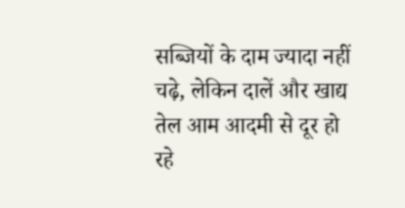सब्जियों के दाम ज्यादा नहीं चढ़े, लेकिन दालें और खाद्य तेल आम आदमी से दूर हो रहे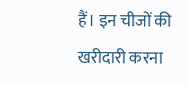हैं। इन चीजों की खरीदारी करना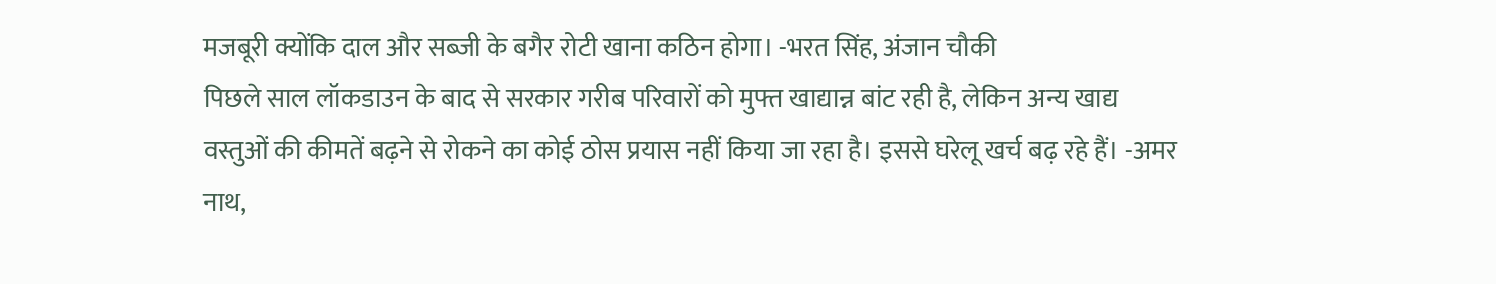मजबूरी क्योंकि दाल और सब्जी के बगैर रोटी खाना कठिन होगा। -भरत सिंह, अंजान चौकी
पिछले साल लॉकडाउन के बाद से सरकार गरीब परिवारों को मुफ्त खाद्यान्न बांट रही है, लेकिन अन्य खाद्य वस्तुओं की कीमतें बढ़ने से रोकने का कोई ठोस प्रयास नहीं किया जा रहा है। इससे घरेलू खर्च बढ़ रहे हैं। -अमर नाथ,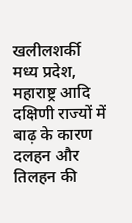खलीलशर्की
मध्य प्रदेश, महाराष्ट्र आदि दक्षिणी राज्यों में बाढ़ के कारण दलहन और तिलहन की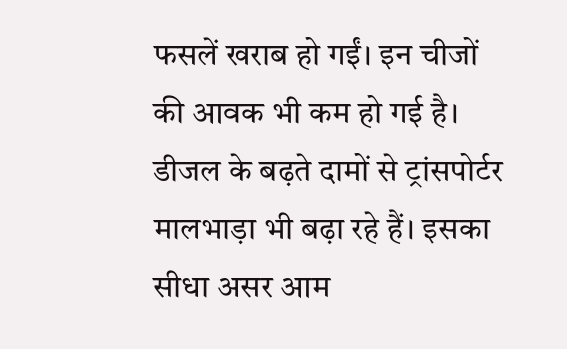फसलें खराब हो गईं। इन चीजों की आवक भी कम हो गई है। डीजल के बढ़ते दामों से ट्रांसपोर्टर मालभाड़ा भी बढ़ा रहे हैं। इसका सीधा असर आम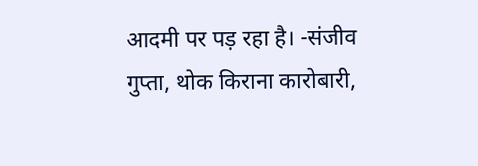आदमी पर पड़ रहा है। -संजीव गुप्ता, थोक किराना कारोबारी,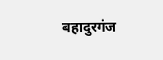बहादुरगंज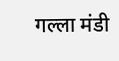गल्ला मंडी